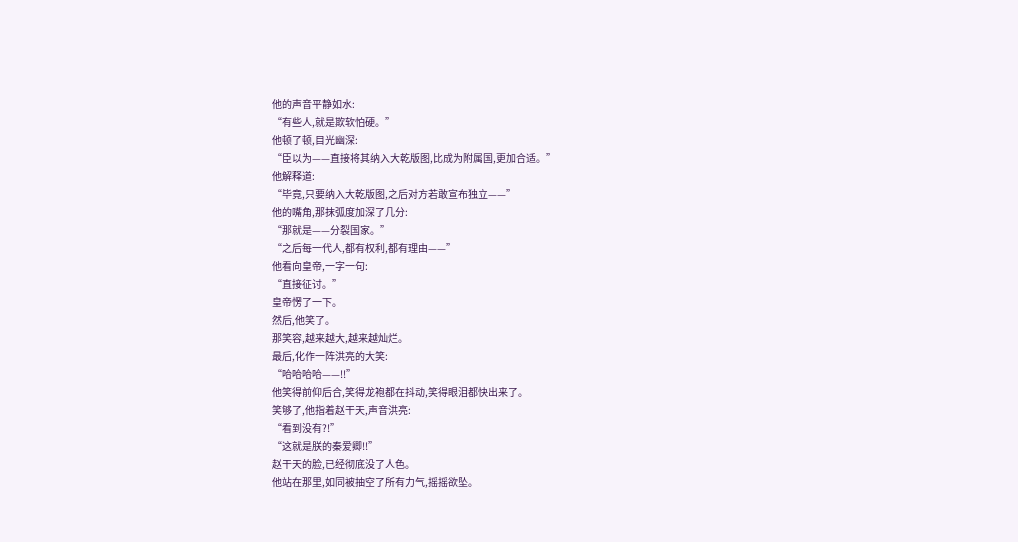他的声音平静如水:
“有些人,就是欺软怕硬。”
他顿了顿,目光幽深:
“臣以为——直接将其纳入大乾版图,比成为附属国,更加合适。”
他解释道:
“毕竟,只要纳入大乾版图,之后对方若敢宣布独立——”
他的嘴角,那抹弧度加深了几分:
“那就是——分裂国家。”
“之后每一代人,都有权利,都有理由——”
他看向皇帝,一字一句:
“直接征讨。”
皇帝愣了一下。
然后,他笑了。
那笑容,越来越大,越来越灿烂。
最后,化作一阵洪亮的大笑:
“哈哈哈哈——!!”
他笑得前仰后合,笑得龙袍都在抖动,笑得眼泪都快出来了。
笑够了,他指着赵干天,声音洪亮:
“看到没有?!”
“这就是朕的秦爱卿!!”
赵干天的脸,已经彻底没了人色。
他站在那里,如同被抽空了所有力气,摇摇欲坠。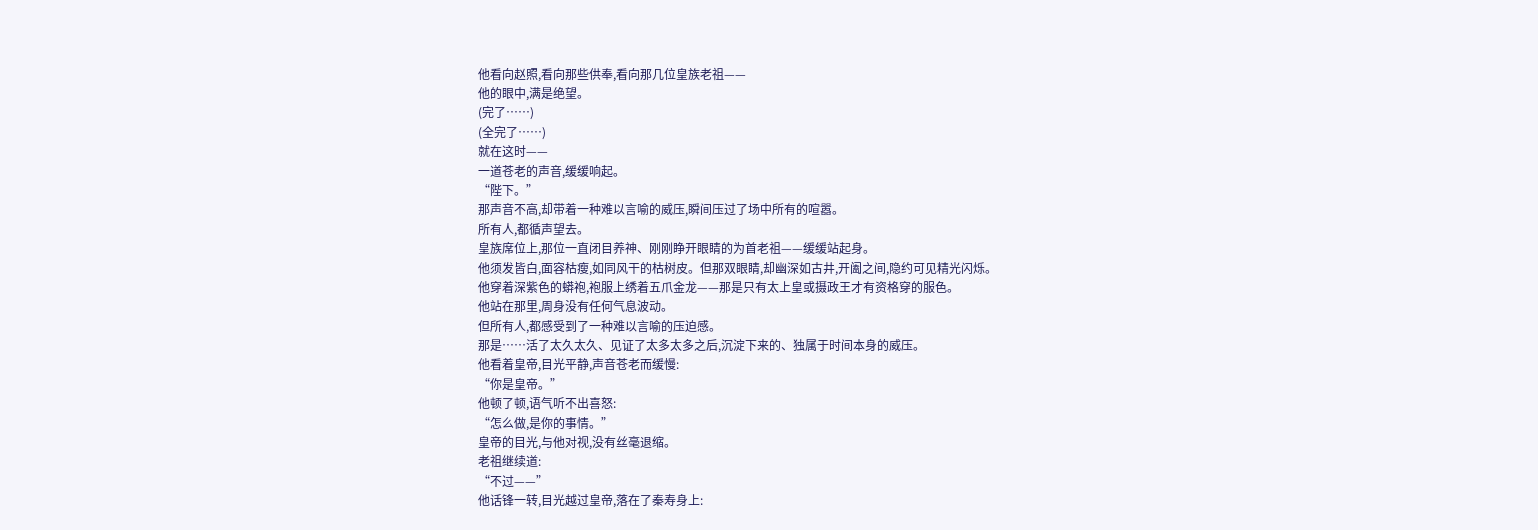他看向赵照,看向那些供奉,看向那几位皇族老祖——
他的眼中,满是绝望。
(完了……)
(全完了……)
就在这时——
一道苍老的声音,缓缓响起。
“陛下。”
那声音不高,却带着一种难以言喻的威压,瞬间压过了场中所有的喧嚣。
所有人,都循声望去。
皇族席位上,那位一直闭目养神、刚刚睁开眼睛的为首老祖——缓缓站起身。
他须发皆白,面容枯瘦,如同风干的枯树皮。但那双眼睛,却幽深如古井,开阖之间,隐约可见精光闪烁。
他穿着深紫色的蟒袍,袍服上绣着五爪金龙——那是只有太上皇或摄政王才有资格穿的服色。
他站在那里,周身没有任何气息波动。
但所有人,都感受到了一种难以言喻的压迫感。
那是……活了太久太久、见证了太多太多之后,沉淀下来的、独属于时间本身的威压。
他看着皇帝,目光平静,声音苍老而缓慢:
“你是皇帝。”
他顿了顿,语气听不出喜怒:
“怎么做,是你的事情。”
皇帝的目光,与他对视,没有丝毫退缩。
老祖继续道:
“不过——”
他话锋一转,目光越过皇帝,落在了秦寿身上: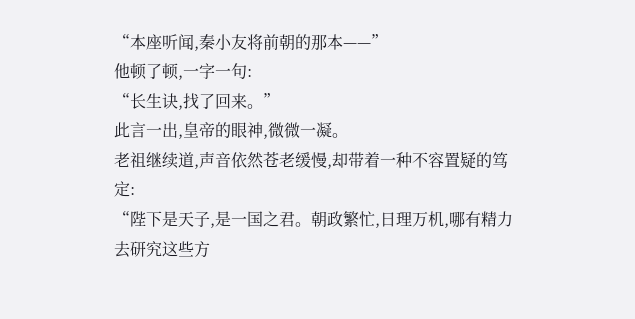“本座听闻,秦小友将前朝的那本——”
他顿了顿,一字一句:
“长生诀,找了回来。”
此言一出,皇帝的眼神,微微一凝。
老祖继续道,声音依然苍老缓慢,却带着一种不容置疑的笃定:
“陛下是天子,是一国之君。朝政繁忙,日理万机,哪有精力去研究这些方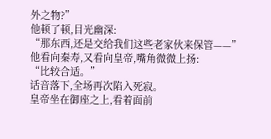外之物?”
他顿了顿,目光幽深:
“那东西,还是交给我们这些老家伙来保管——”
他看向秦寿,又看向皇帝,嘴角微微上扬:
“比较合适。”
话音落下,全场再次陷入死寂。
皇帝坐在御座之上,看着面前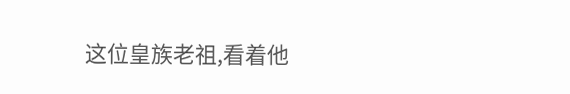这位皇族老祖,看着他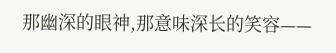那幽深的眼神,那意味深长的笑容——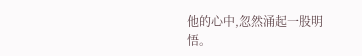他的心中,忽然涌起一股明悟。